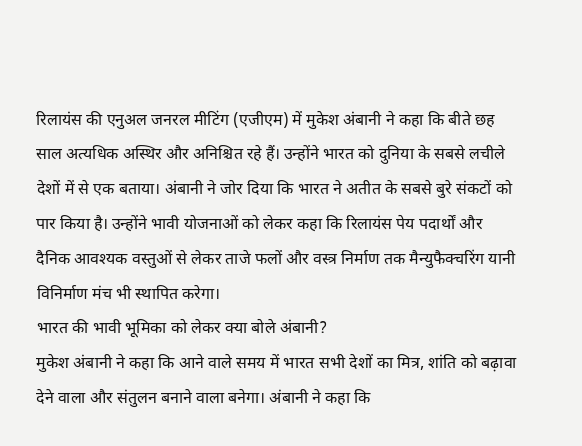रिलायंस की एनुअल जनरल मीटिंग (एजीएम) में मुकेश अंबानी ने कहा कि बीते छह साल अत्यधिक अस्थिर और अनिश्चित रहे हैं। उन्होंने भारत को दुनिया के सबसे लचीले देशों में से एक बताया। अंबानी ने जोर दिया कि भारत ने अतीत के सबसे बुरे संकटों को पार किया है। उन्होंने भावी योजनाओं को लेकर कहा कि रिलायंस पेय पदार्थों और दैनिक आवश्यक वस्तुओं से लेकर ताजे फलों और वस्त्र निर्माण तक मैन्युफैक्चरिंग यानी विनिर्माण मंच भी स्थापित करेगा।
भारत की भावी भूमिका को लेकर क्या बोले अंबानी?
मुकेश अंबानी ने कहा कि आने वाले समय में भारत सभी देशों का मित्र, शांति को बढ़ावा देने वाला और संतुलन बनाने वाला बनेगा। अंबानी ने कहा कि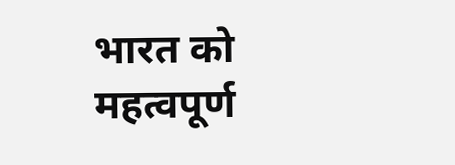भारत को महत्वपूर्ण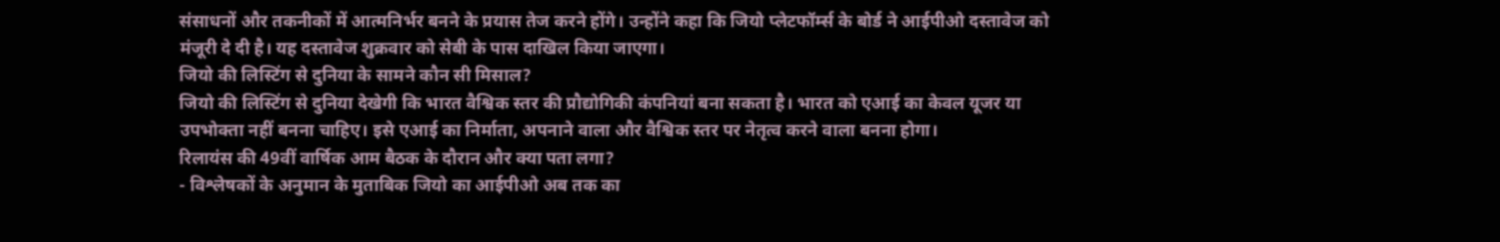संसाधनों और तकनीकों में आत्मनिर्भर बनने के प्रयास तेज करने होंगे। उन्होंने कहा कि जियो प्लेटफॉर्म्स के बोर्ड ने आईपीओ दस्तावेज को मंजूरी दे दी है। यह दस्तावेज शुक्रवार को सेबी के पास दाखिल किया जाएगा।
जियो की लिस्टिंग से दुनिया के सामने कौन सी मिसाल?
जियो की लिस्टिंग से दुनिया देखेगी कि भारत वैश्विक स्तर की प्रौद्योगिकी कंपनियां बना सकता है। भारत को एआई का केवल यूजर या उपभोक्ता नहीं बनना चाहिए। इसे एआई का निर्माता, अपनाने वाला और वैश्विक स्तर पर नेतृत्व करने वाला बनना होगा।
रिलायंस की 49वीं वार्षिक आम बैठक के दौरान और क्या पता लगा?
- विश्लेषकों के अनुमान के मुताबिक जियो का आईपीओ अब तक का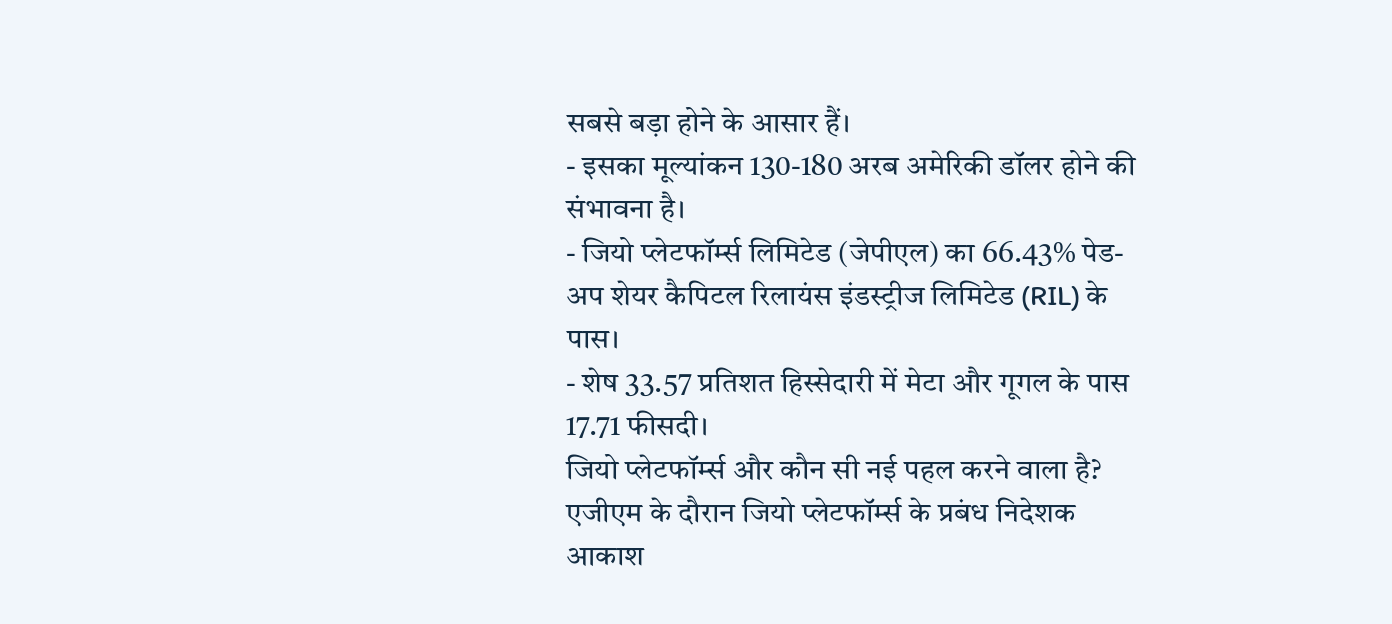सबसे बड़ा होने के आसार हैं।
- इसका मूल्यांकन 130-180 अरब अमेरिकी डॉलर होने की संभावना है।
- जियो प्लेटफॉर्म्स लिमिटेड (जेपीएल) का 66.43% पेड-अप शेयर कैपिटल रिलायंस इंडस्ट्रीज लिमिटेड (RIL) के पास।
- शेष 33.57 प्रतिशत हिस्सेदारी में मेटा और गूगल के पास 17.71 फीसदी।
जियो प्लेटफॉर्म्स और कौन सी नई पहल करने वाला है?
एजीएम के दौरान जियो प्लेटफॉर्म्स के प्रबंध निदेशक आकाश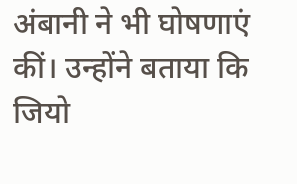अंबानी ने भी घोषणाएं कीं। उन्होंने बताया कि जियो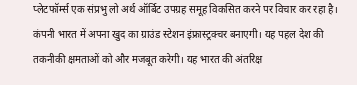प्लेटफॉर्म्स एक संप्रभु लो अर्थ ऑर्बिट उपग्रह समूह विकसित करने पर विचार कर रहा है। कंपनी भारत में अपना खुद का ग्राउंड स्टेशन इंफ्रास्ट्रक्चर बनाएगी। यह पहल देश की तकनीकी क्षमताओं को और मजबूत करेगी। यह भारत की अंतरिक्ष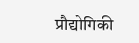प्रौद्योगिकी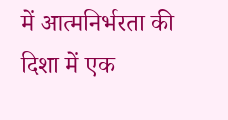में आत्मनिर्भरता की दिशा में एक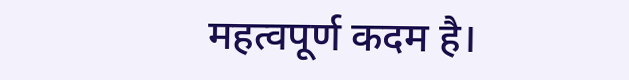महत्वपूर्ण कदम है।